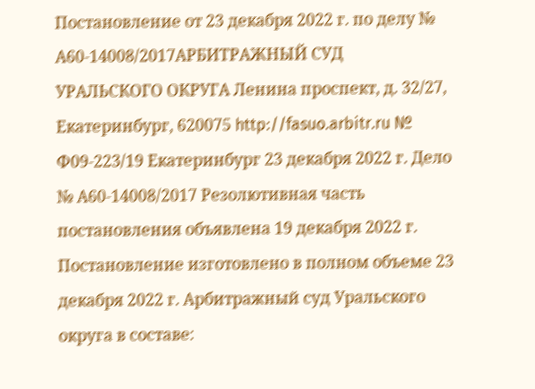Постановление от 23 декабря 2022 г. по делу № А60-14008/2017АРБИТРАЖНЫЙ СУД УРАЛЬСКОГО ОКРУГА Ленина проспект, д. 32/27, Екатеринбург, 620075 http://fasuo.arbitr.ru № Ф09-223/19 Екатеринбург 23 декабря 2022 г. Дело № А60-14008/2017 Резолютивная часть постановления объявлена 19 декабря 2022 г. Постановление изготовлено в полном объеме 23 декабря 2022 г. Арбитражный суд Уральского округа в составе: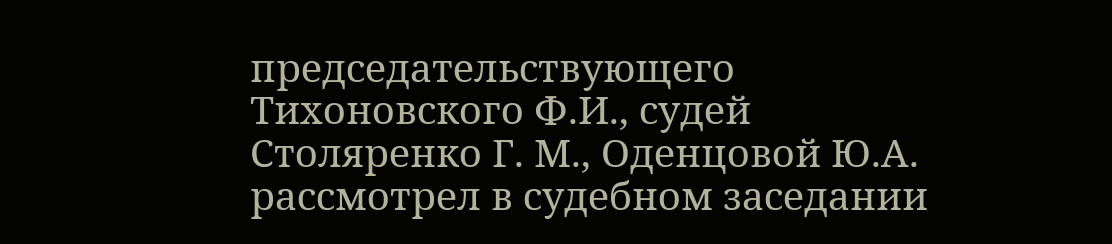председательствующего Тихоновского Ф.И., судей Столяренко Г. М., Оденцовой Ю.А. рассмотрел в судебном заседании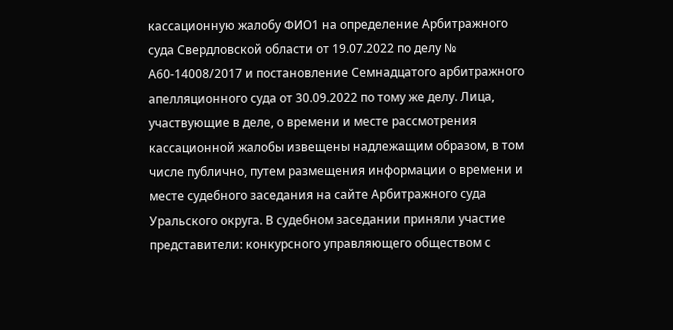кассационную жалобу ФИО1 на определение Арбитражного суда Свердловской области от 19.07.2022 по делу № А60-14008/2017 и постановление Семнадцатого арбитражного апелляционного суда от 30.09.2022 по тому же делу. Лица, участвующие в деле, о времени и месте рассмотрения кассационной жалобы извещены надлежащим образом, в том числе публично, путем размещения информации о времени и месте судебного заседания на сайте Арбитражного суда Уральского округа. В судебном заседании приняли участие представители: конкурсного управляющего обществом с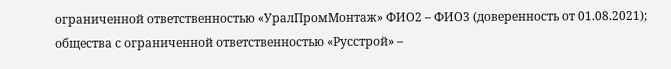ограниченной ответственностью «УралПромМонтаж» ФИО2 – ФИО3 (доверенность от 01.08.2021); общества с ограниченной ответственностью «Русстрой» –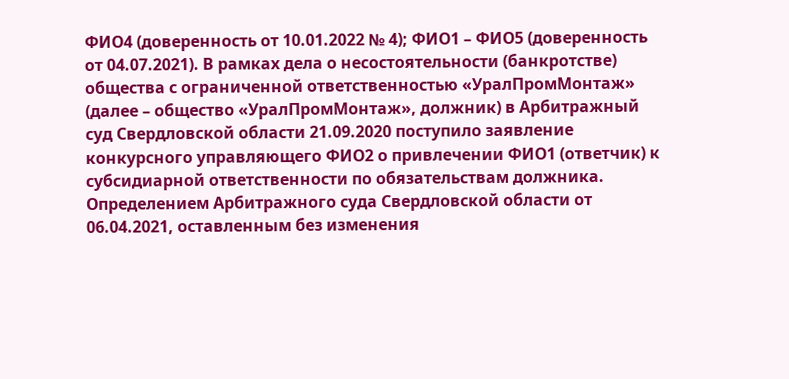ФИО4 (доверенность от 10.01.2022 № 4); ФИО1 – ФИО5 (доверенность от 04.07.2021). В рамках дела о несостоятельности (банкротстве) общества с ограниченной ответственностью «УралПромМонтаж» (далее – общество «УралПромМонтаж», должник) в Арбитражный суд Свердловской области 21.09.2020 поступило заявление конкурсного управляющего ФИО2 о привлечении ФИО1 (ответчик) к субсидиарной ответственности по обязательствам должника. Определением Арбитражного суда Свердловской области от 06.04.2021, оставленным без изменения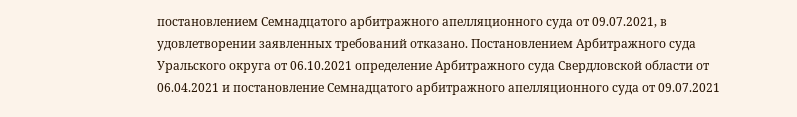постановлением Семнадцатого арбитражного апелляционного суда от 09.07.2021, в удовлетворении заявленных требований отказано. Постановлением Арбитражного суда Уральского округа от 06.10.2021 определение Арбитражного суда Свердловской области от 06.04.2021 и постановление Семнадцатого арбитражного апелляционного суда от 09.07.2021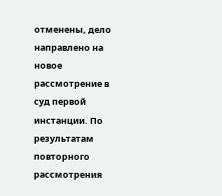отменены, дело направлено на новое рассмотрение в суд первой инстанции. По результатам повторного рассмотрения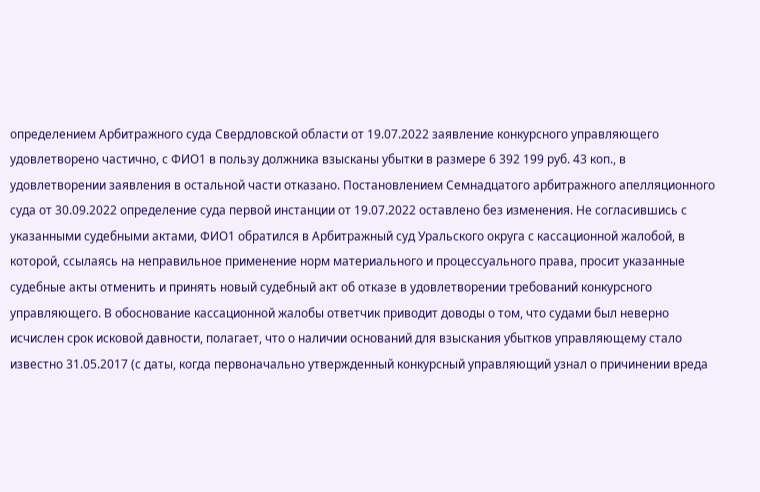определением Арбитражного суда Свердловской области от 19.07.2022 заявление конкурсного управляющего удовлетворено частично, с ФИО1 в пользу должника взысканы убытки в размере 6 392 199 руб. 43 коп., в удовлетворении заявления в остальной части отказано. Постановлением Семнадцатого арбитражного апелляционного суда от 30.09.2022 определение суда первой инстанции от 19.07.2022 оставлено без изменения. Не согласившись с указанными судебными актами, ФИО1 обратился в Арбитражный суд Уральского округа с кассационной жалобой, в которой, ссылаясь на неправильное применение норм материального и процессуального права, просит указанные судебные акты отменить и принять новый судебный акт об отказе в удовлетворении требований конкурсного управляющего. В обоснование кассационной жалобы ответчик приводит доводы о том, что судами был неверно исчислен срок исковой давности, полагает, что о наличии оснований для взыскания убытков управляющему стало известно 31.05.2017 (с даты, когда первоначально утвержденный конкурсный управляющий узнал о причинении вреда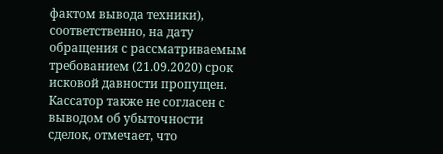фактом вывода техники), соответственно, на дату обращения с рассматриваемым требованием (21.09.2020) срок исковой давности пропущен. Кассатор также не согласен с выводом об убыточности сделок, отмечает, что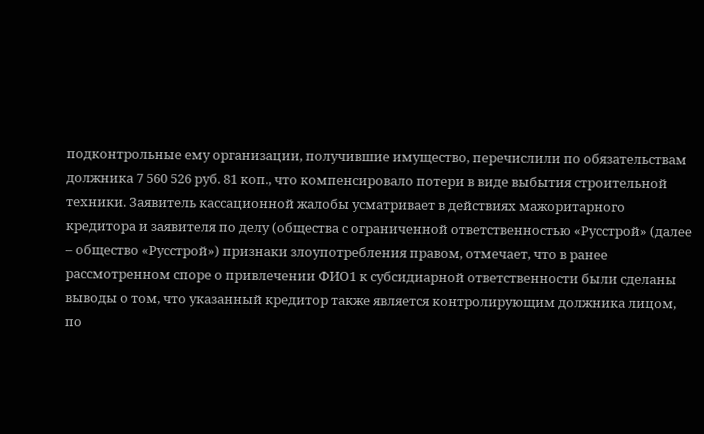подконтрольные ему организации, получившие имущество, перечислили по обязательствам должника 7 560 526 руб. 81 коп., что компенсировало потери в виде выбытия строительной техники. Заявитель кассационной жалобы усматривает в действиях мажоритарного кредитора и заявителя по делу (общества с ограниченной ответственностью «Русстрой» (далее – общество «Русстрой») признаки злоупотребления правом, отмечает, что в ранее рассмотренном споре о привлечении ФИО1 к субсидиарной ответственности были сделаны выводы о том, что указанный кредитор также является контролирующим должника лицом, по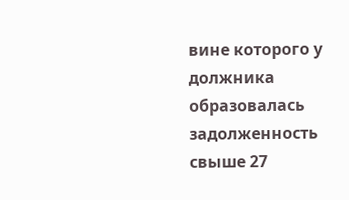вине которого у должника образовалась задолженность свыше 27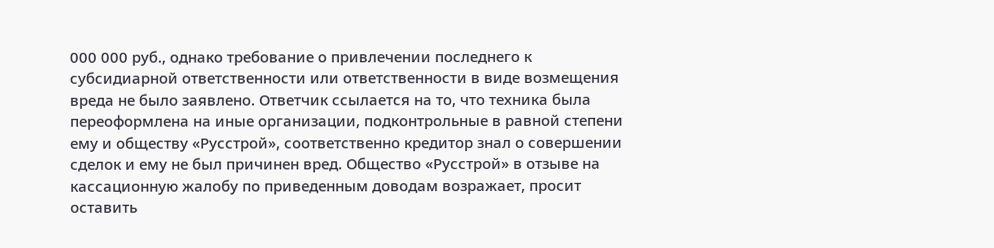000 000 руб., однако требование о привлечении последнего к субсидиарной ответственности или ответственности в виде возмещения вреда не было заявлено. Ответчик ссылается на то, что техника была переоформлена на иные организации, подконтрольные в равной степени ему и обществу «Русстрой», соответственно кредитор знал о совершении сделок и ему не был причинен вред. Общество «Русстрой» в отзыве на кассационную жалобу по приведенным доводам возражает, просит оставить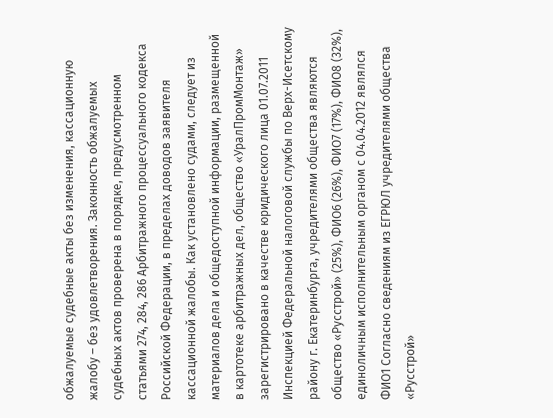обжалуемые судебные акты без изменения, кассационную жалобу – без удовлетворения. Законность обжалуемых судебных актов проверена в порядке, предусмотренном статьями 274, 284, 286 Арбитражного процессуального кодекса Российской Федерации, в пределах доводов заявителя кассационной жалобы. Как установлено судами, следует из материалов дела и общедоступной информации, размещенной в картотеке арбитражных дел, общество «УралПромМонтаж» зарегистрировано в качестве юридического лица 01.07.2011 Инспекцией Федеральной налоговой службы по Верх-Исетскому району г. Екатеринбурга, учредителями общества являются общество «Русстрой» (25%), ФИО6 (26%), ФИО7 (17%), ФИО8 (32%), единоличным исполнительным органом с 04.04.2012 являлся ФИО1 Согласно сведениям из ЕГРЮЛ учредителями общества «Русстрой»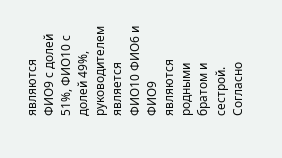являются ФИО9 с долей 51%, ФИО10 с долей 49%, руководителем является ФИО10 ФИО6 и ФИО9 являются родными братом и сестрой. Согласно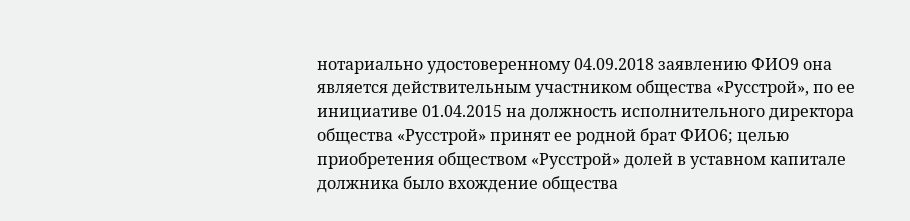нотариально удостоверенному 04.09.2018 заявлению ФИО9 она является действительным участником общества «Русстрой», по ее инициативе 01.04.2015 на должность исполнительного директора общества «Русстрой» принят ее родной брат ФИО6; целью приобретения обществом «Русстрой» долей в уставном капитале должника было вхождение общества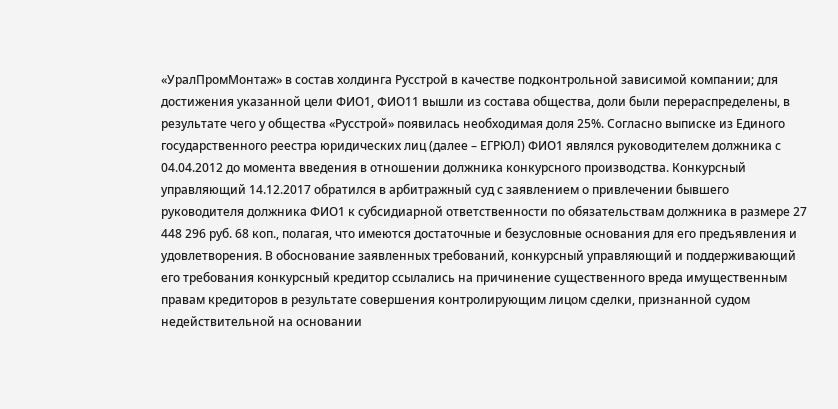«УралПромМонтаж» в состав холдинга Русстрой в качестве подконтрольной зависимой компании; для достижения указанной цели ФИО1, ФИО11 вышли из состава общества, доли были перераспределены, в результате чего у общества «Русстрой» появилась необходимая доля 25%. Согласно выписке из Единого государственного реестра юридических лиц (далее – ЕГРЮЛ) ФИО1 являлся руководителем должника с 04.04.2012 до момента введения в отношении должника конкурсного производства. Конкурсный управляющий 14.12.2017 обратился в арбитражный суд с заявлением о привлечении бывшего руководителя должника ФИО1 к субсидиарной ответственности по обязательствам должника в размере 27 448 296 руб. 68 коп., полагая, что имеются достаточные и безусловные основания для его предъявления и удовлетворения. В обоснование заявленных требований, конкурсный управляющий и поддерживающий его требования конкурсный кредитор ссылались на причинение существенного вреда имущественным правам кредиторов в результате совершения контролирующим лицом сделки, признанной судом недействительной на основании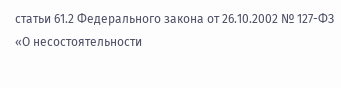статьи 61.2 Федерального закона от 26.10.2002 № 127-ФЗ «О несостоятельности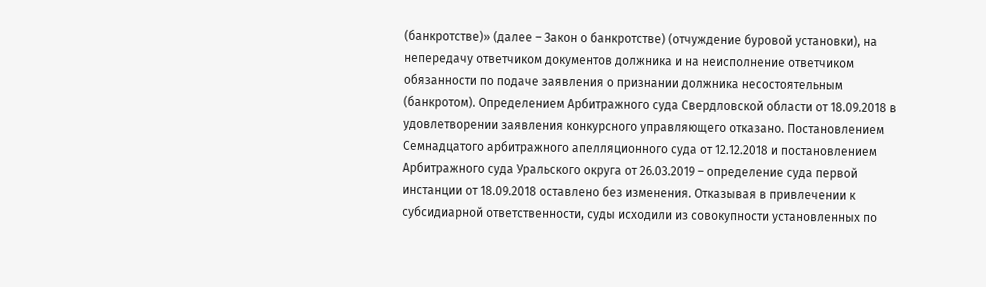(банкротстве)» (далее – Закон о банкротстве) (отчуждение буровой установки), на непередачу ответчиком документов должника и на неисполнение ответчиком обязанности по подаче заявления о признании должника несостоятельным (банкротом). Определением Арбитражного суда Свердловской области от 18.09.2018 в удовлетворении заявления конкурсного управляющего отказано. Постановлением Семнадцатого арбитражного апелляционного суда от 12.12.2018 и постановлением Арбитражного суда Уральского округа от 26.03.2019 – определение суда первой инстанции от 18.09.2018 оставлено без изменения. Отказывая в привлечении к субсидиарной ответственности, суды исходили из совокупности установленных по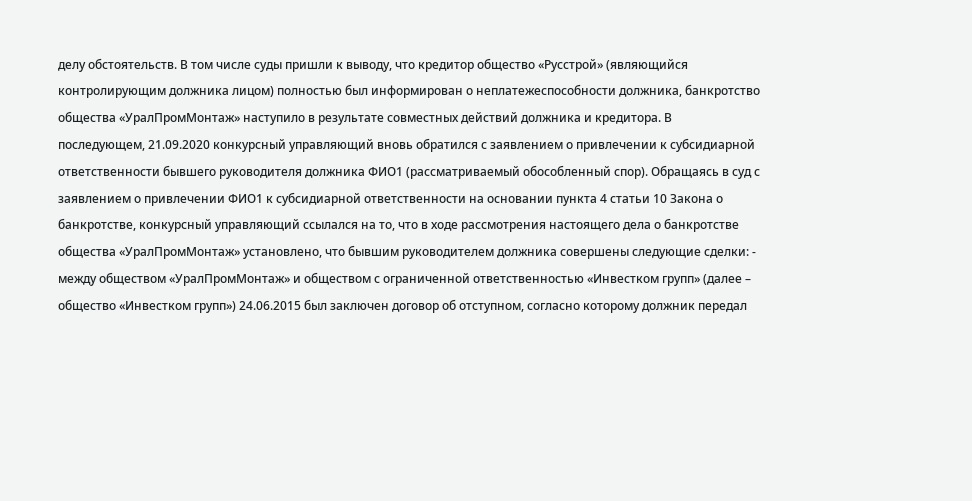делу обстоятельств. В том числе суды пришли к выводу, что кредитор общество «Русстрой» (являющийся контролирующим должника лицом) полностью был информирован о неплатежеспособности должника, банкротство общества «УралПромМонтаж» наступило в результате совместных действий должника и кредитора. В последующем, 21.09.2020 конкурсный управляющий вновь обратился с заявлением о привлечении к субсидиарной ответственности бывшего руководителя должника ФИО1 (рассматриваемый обособленный спор). Обращаясь в суд с заявлением о привлечении ФИО1 к субсидиарной ответственности на основании пункта 4 статьи 10 Закона о банкротстве, конкурсный управляющий ссылался на то, что в ходе рассмотрения настоящего дела о банкротстве общества «УралПромМонтаж» установлено, что бывшим руководителем должника совершены следующие сделки: - между обществом «УралПромМонтаж» и обществом с ограниченной ответственностью «Инвестком групп» (далее – общество «Инвестком групп») 24.06.2015 был заключен договор об отступном, согласно которому должник передал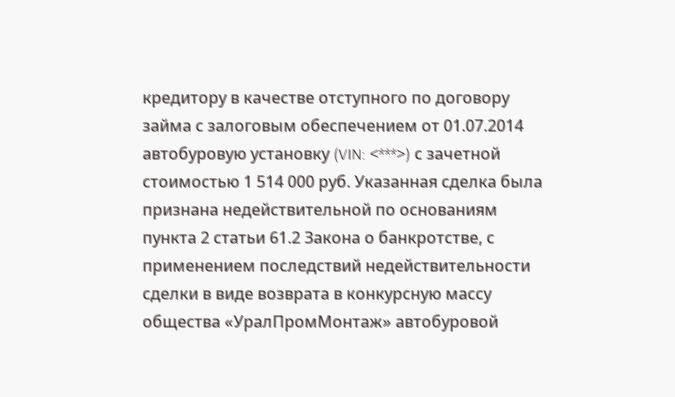кредитору в качестве отступного по договору займа с залоговым обеспечением от 01.07.2014 автобуровую установку (VIN: <***>) с зачетной стоимостью 1 514 000 руб. Указанная сделка была признана недействительной по основаниям пункта 2 статьи 61.2 Закона о банкротстве, с применением последствий недействительности сделки в виде возврата в конкурсную массу общества «УралПромМонтаж» автобуровой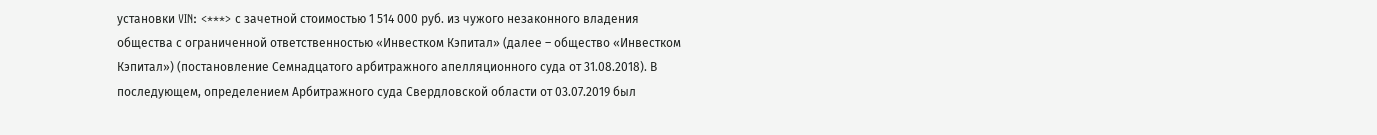установки VIN: <***> с зачетной стоимостью 1 514 000 руб. из чужого незаконного владения общества с ограниченной ответственностью «Инвестком Кэпитал» (далее – общество «Инвестком Кэпитал») (постановление Семнадцатого арбитражного апелляционного суда от 31.08.2018). В последующем, определением Арбитражного суда Свердловской области от 03.07.2019 был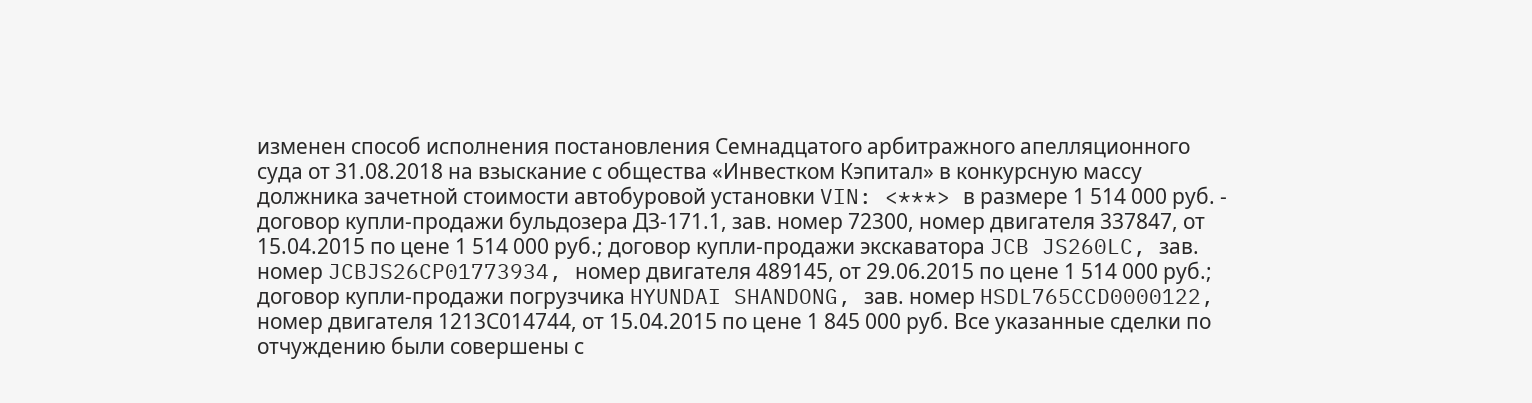изменен способ исполнения постановления Семнадцатого арбитражного апелляционного суда от 31.08.2018 на взыскание с общества «Инвестком Кэпитал» в конкурсную массу должника зачетной стоимости автобуровой установки VIN: <***> в размере 1 514 000 руб. - договор купли-продажи бульдозера ДЗ-171.1, зав. номер 72300, номер двигателя 337847, от 15.04.2015 по цене 1 514 000 руб.; договор купли-продажи экскаватора JCB JS260LC, зав. номер JCBJS26CP01773934, номер двигателя 489145, от 29.06.2015 по цене 1 514 000 руб.; договор купли-продажи погрузчика HYUNDAI SHANDONG, зав. номер HSDL765CCD0000122, номер двигателя 1213С014744, от 15.04.2015 по цене 1 845 000 руб. Все указанные сделки по отчуждению были совершены с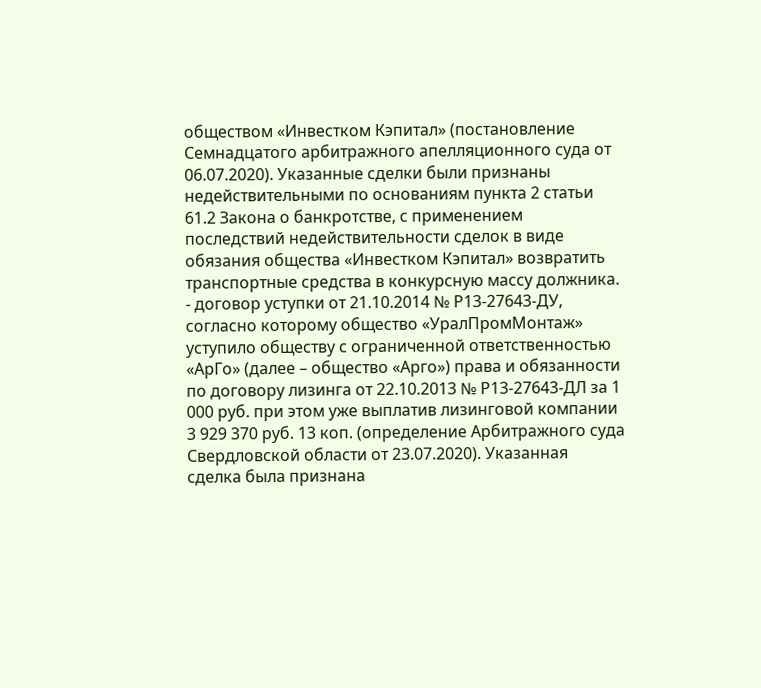обществом «Инвестком Кэпитал» (постановление Семнадцатого арбитражного апелляционного суда от 06.07.2020). Указанные сделки были признаны недействительными по основаниям пункта 2 статьи 61.2 Закона о банкротстве, с применением последствий недействительности сделок в виде обязания общества «Инвестком Кэпитал» возвратить транспортные средства в конкурсную массу должника. - договор уступки от 21.10.2014 № Р13-27643-ДУ, согласно которому общество «УралПромМонтаж» уступило обществу с ограниченной ответственностью «АрГо» (далее – общество «Арго») права и обязанности по договору лизинга от 22.10.2013 № Р13-27643-ДЛ за 1 000 руб. при этом уже выплатив лизинговой компании 3 929 370 руб. 13 коп. (определение Арбитражного суда Свердловской области от 23.07.2020). Указанная сделка была признана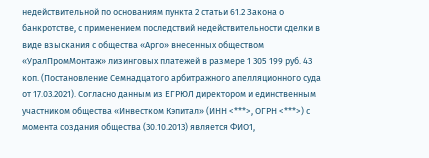недействительной по основаниям пункта 2 статьи 61.2 Закона о банкротстве, с применением последствий недействительности сделки в виде взыскания с общества «Арго» внесенных обществом «УралПромМонтаж» лизинговых платежей в размере 1 305 199 руб. 43 коп. (Постановление Семнадцатого арбитражного апелляционного суда от 17.03.2021). Согласно данным из ЕГРЮЛ директором и единственным участником общества «Инвестком Кэпитал» (ИНН <***>, ОГРН <***>) с момента создания общества (30.10.2013) является ФИО1,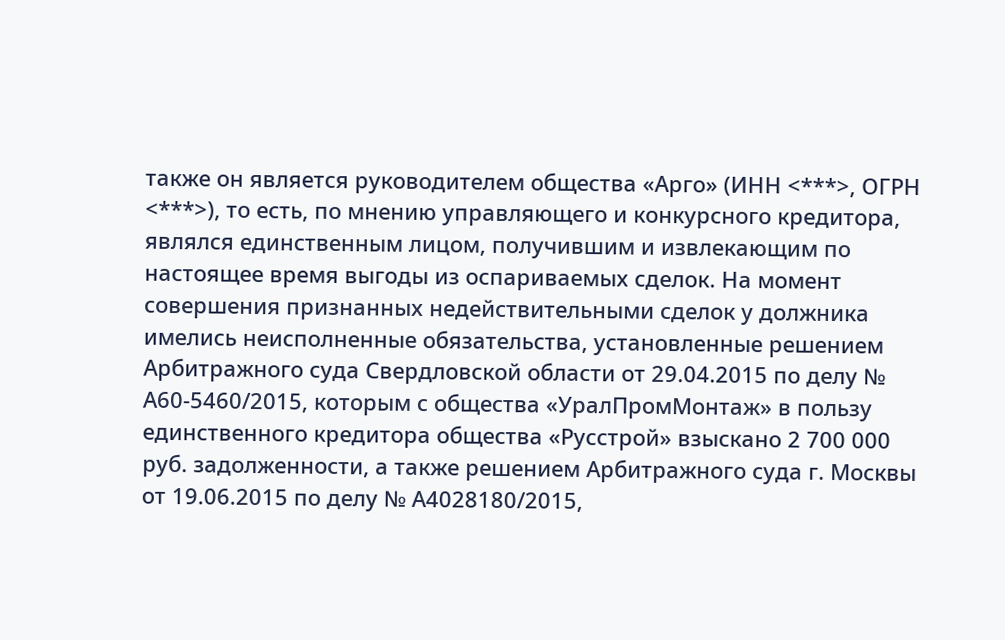также он является руководителем общества «Арго» (ИНН <***>, ОГРН <***>), то есть, по мнению управляющего и конкурсного кредитора, являлся единственным лицом, получившим и извлекающим по настоящее время выгоды из оспариваемых сделок. На момент совершения признанных недействительными сделок у должника имелись неисполненные обязательства, установленные решением Арбитражного суда Свердловской области от 29.04.2015 по делу № А60-5460/2015, которым с общества «УралПромМонтаж» в пользу единственного кредитора общества «Русстрой» взыскано 2 700 000 руб. задолженности, а также решением Арбитражного суда г. Москвы от 19.06.2015 по делу № А4028180/2015,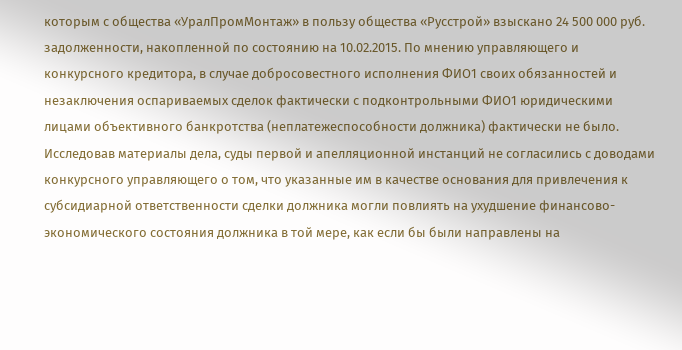которым с общества «УралПромМонтаж» в пользу общества «Русстрой» взыскано 24 500 000 руб. задолженности, накопленной по состоянию на 10.02.2015. По мнению управляющего и конкурсного кредитора, в случае добросовестного исполнения ФИО1 своих обязанностей и незаключения оспариваемых сделок фактически с подконтрольными ФИО1 юридическими лицами объективного банкротства (неплатежеспособности должника) фактически не было. Исследовав материалы дела, суды первой и апелляционной инстанций не согласились с доводами конкурсного управляющего о том, что указанные им в качестве основания для привлечения к субсидиарной ответственности сделки должника могли повлиять на ухудшение финансово-экономического состояния должника в той мере, как если бы были направлены на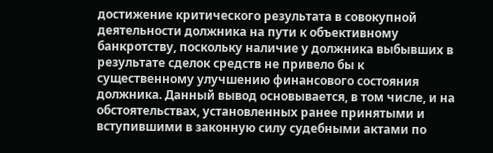достижение критического результата в совокупной деятельности должника на пути к объективному банкротству, поскольку наличие у должника выбывших в результате сделок средств не привело бы к существенному улучшению финансового состояния должника. Данный вывод основывается, в том числе, и на обстоятельствах, установленных ранее принятыми и вступившими в законную силу судебными актами по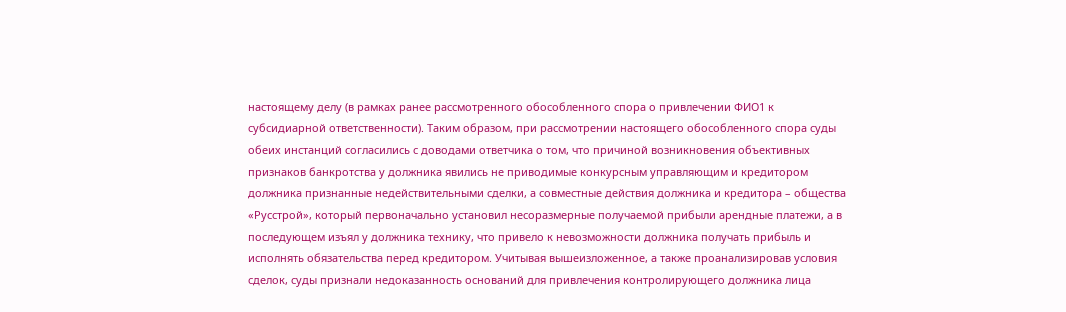настоящему делу (в рамках ранее рассмотренного обособленного спора о привлечении ФИО1 к субсидиарной ответственности). Таким образом, при рассмотрении настоящего обособленного спора суды обеих инстанций согласились с доводами ответчика о том, что причиной возникновения объективных признаков банкротства у должника явились не приводимые конкурсным управляющим и кредитором должника признанные недействительными сделки, а совместные действия должника и кредитора – общества «Русстрой», который первоначально установил несоразмерные получаемой прибыли арендные платежи, а в последующем изъял у должника технику, что привело к невозможности должника получать прибыль и исполнять обязательства перед кредитором. Учитывая вышеизложенное, а также проанализировав условия сделок, суды признали недоказанность оснований для привлечения контролирующего должника лица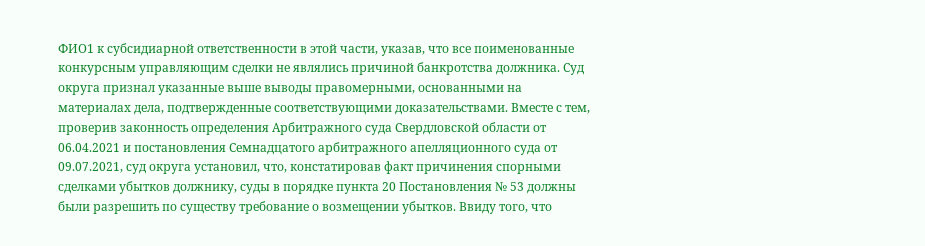ФИО1 к субсидиарной ответственности в этой части, указав, что все поименованные конкурсным управляющим сделки не являлись причиной банкротства должника. Суд округа признал указанные выше выводы правомерными, основанными на материалах дела, подтвержденные соответствующими доказательствами. Вместе с тем, проверив законность определения Арбитражного суда Свердловской области от 06.04.2021 и постановления Семнадцатого арбитражного апелляционного суда от 09.07.2021, суд округа установил, что, констатировав факт причинения спорными сделками убытков должнику, суды в порядке пункта 20 Постановления № 53 должны были разрешить по существу требование о возмещении убытков. Ввиду того, что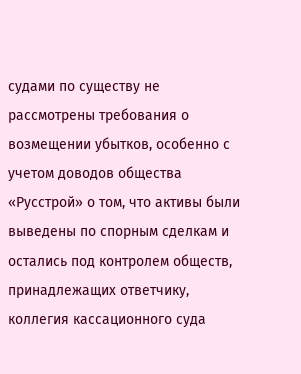судами по существу не рассмотрены требования о возмещении убытков, особенно с учетом доводов общества «Русстрой» о том, что активы были выведены по спорным сделкам и остались под контролем обществ, принадлежащих ответчику, коллегия кассационного суда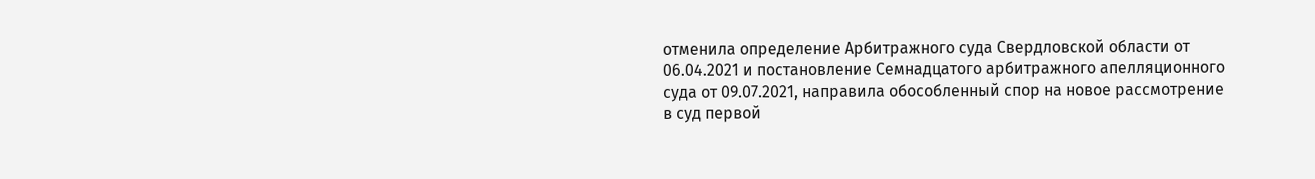отменила определение Арбитражного суда Свердловской области от 06.04.2021 и постановление Семнадцатого арбитражного апелляционного суда от 09.07.2021, направила обособленный спор на новое рассмотрение в суд первой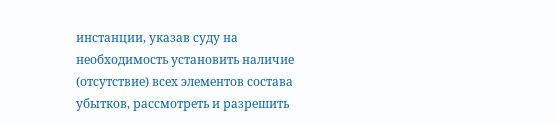инстанции, указав суду на необходимость установить наличие (отсутствие) всех элементов состава убытков, рассмотреть и разрешить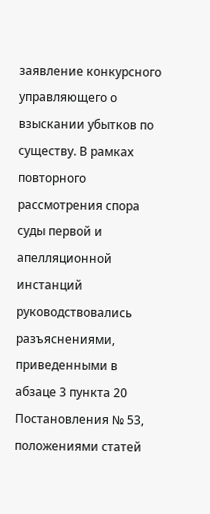заявление конкурсного управляющего о взыскании убытков по существу. В рамках повторного рассмотрения спора суды первой и апелляционной инстанций руководствовались разъяснениями, приведенными в абзаце 3 пункта 20 Постановления № 53, положениями статей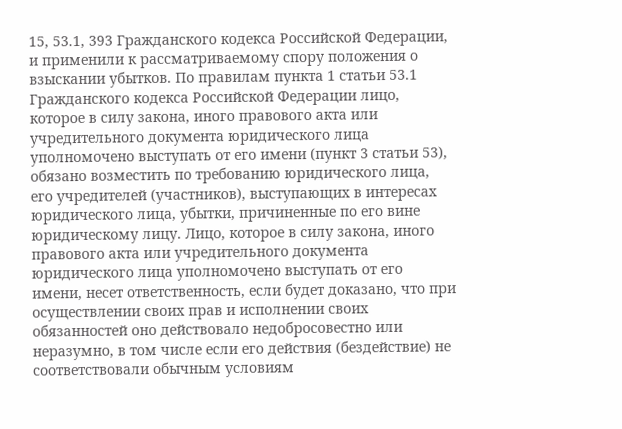15, 53.1, 393 Гражданского кодекса Российской Федерации, и применили к рассматриваемому спору положения о взыскании убытков. По правилам пункта 1 статьи 53.1 Гражданского кодекса Российской Федерации лицо, которое в силу закона, иного правового акта или учредительного документа юридического лица уполномочено выступать от его имени (пункт 3 статьи 53), обязано возместить по требованию юридического лица, его учредителей (участников), выступающих в интересах юридического лица, убытки, причиненные по его вине юридическому лицу. Лицо, которое в силу закона, иного правового акта или учредительного документа юридического лица уполномочено выступать от его имени, несет ответственность, если будет доказано, что при осуществлении своих прав и исполнении своих обязанностей оно действовало недобросовестно или неразумно, в том числе если его действия (бездействие) не соответствовали обычным условиям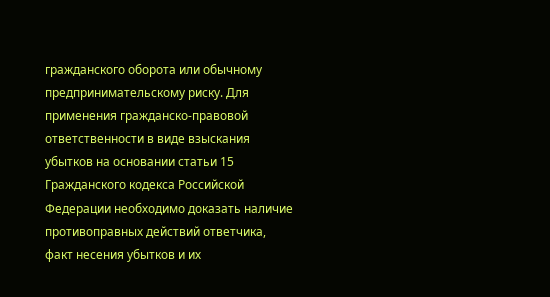гражданского оборота или обычному предпринимательскому риску. Для применения гражданско-правовой ответственности в виде взыскания убытков на основании статьи 15 Гражданского кодекса Российской Федерации необходимо доказать наличие противоправных действий ответчика, факт несения убытков и их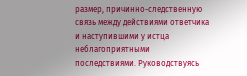размер, причинно-следственную связь между действиями ответчика и наступившими у истца неблагоприятными последствиями. Руководствуясь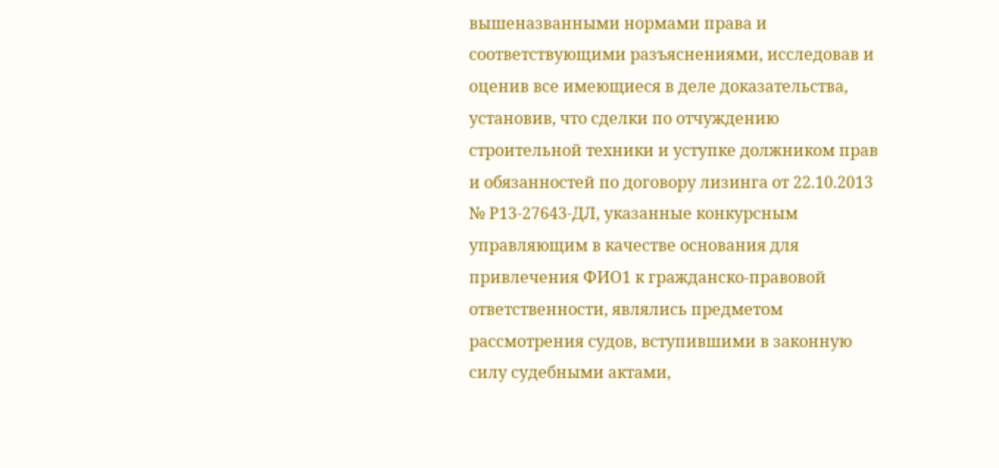вышеназванными нормами права и соответствующими разъяснениями, исследовав и оценив все имеющиеся в деле доказательства, установив, что сделки по отчуждению строительной техники и уступке должником прав и обязанностей по договору лизинга от 22.10.2013 № Р13-27643-ДЛ, указанные конкурсным управляющим в качестве основания для привлечения ФИО1 к гражданско-правовой ответственности, являлись предметом рассмотрения судов, вступившими в законную силу судебными актами,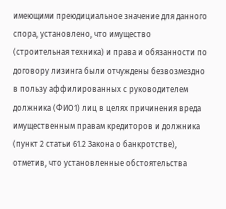имеющими преюдициальное значение для данного спора, установлено, что имущество (строительная техника) и права и обязанности по договору лизинга были отчуждены безвозмездно в пользу аффилированных с руководителем должника (ФИО1) лиц в целях причинения вреда имущественным правам кредиторов и должника (пункт 2 статьи 61.2 Закона о банкротстве), отметив, что установленные обстоятельства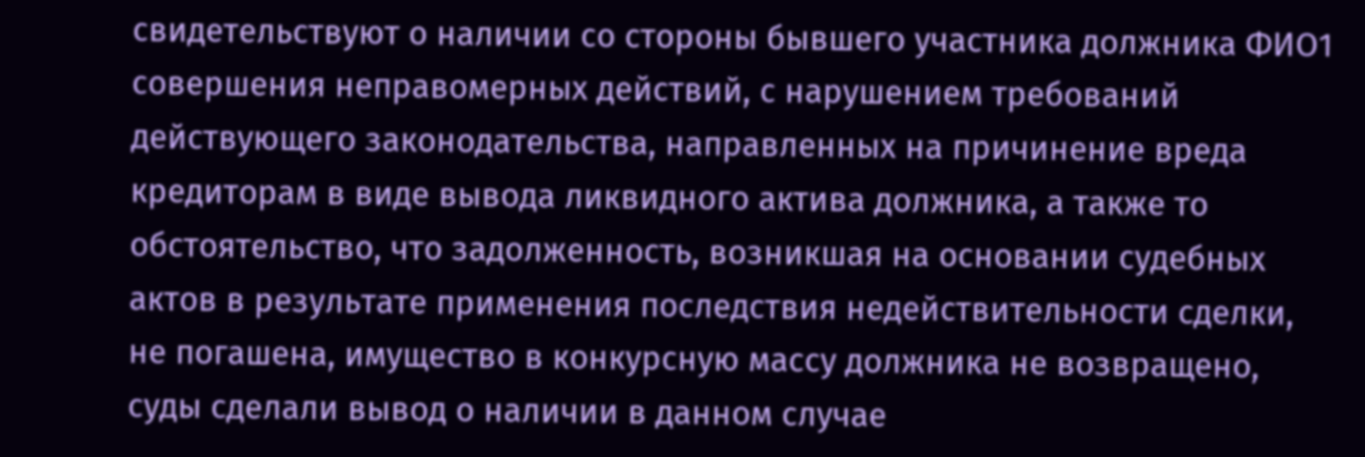свидетельствуют о наличии со стороны бывшего участника должника ФИО1 совершения неправомерных действий, с нарушением требований действующего законодательства, направленных на причинение вреда кредиторам в виде вывода ликвидного актива должника, а также то обстоятельство, что задолженность, возникшая на основании судебных актов в результате применения последствия недействительности сделки, не погашена, имущество в конкурсную массу должника не возвращено, суды сделали вывод о наличии в данном случае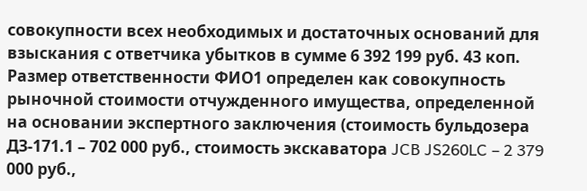совокупности всех необходимых и достаточных оснований для взыскания с ответчика убытков в сумме 6 392 199 руб. 43 коп. Размер ответственности ФИО1 определен как совокупность рыночной стоимости отчужденного имущества, определенной на основании экспертного заключения (стоимость бульдозера ДЗ-171.1 – 702 000 руб., стоимость экскаватора JCB JS260LC – 2 379 000 руб.,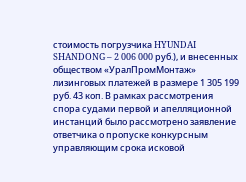стоимость погрузчика HYUNDAI SHANDONG – 2 006 000 руб.), и внесенных обществом «УралПромМонтаж» лизинговых платежей в размере 1 305 199 руб. 43 коп. В рамках рассмотрения спора судами первой и апелляционной инстанций было рассмотрено заявление ответчика о пропуске конкурсным управляющим срока исковой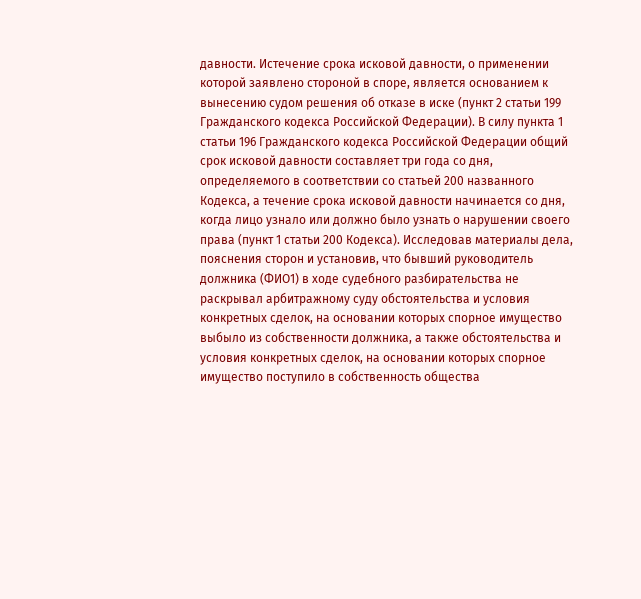давности. Истечение срока исковой давности, о применении которой заявлено стороной в споре, является основанием к вынесению судом решения об отказе в иске (пункт 2 статьи 199 Гражданского кодекса Российской Федерации). В силу пункта 1 статьи 196 Гражданского кодекса Российской Федерации общий срок исковой давности составляет три года со дня, определяемого в соответствии со статьей 200 названного Кодекса, а течение срока исковой давности начинается со дня, когда лицо узнало или должно было узнать о нарушении своего права (пункт 1 статьи 200 Кодекса). Исследовав материалы дела, пояснения сторон и установив, что бывший руководитель должника (ФИО1) в ходе судебного разбирательства не раскрывал арбитражному суду обстоятельства и условия конкретных сделок, на основании которых спорное имущество выбыло из собственности должника, а также обстоятельства и условия конкретных сделок, на основании которых спорное имущество поступило в собственность общества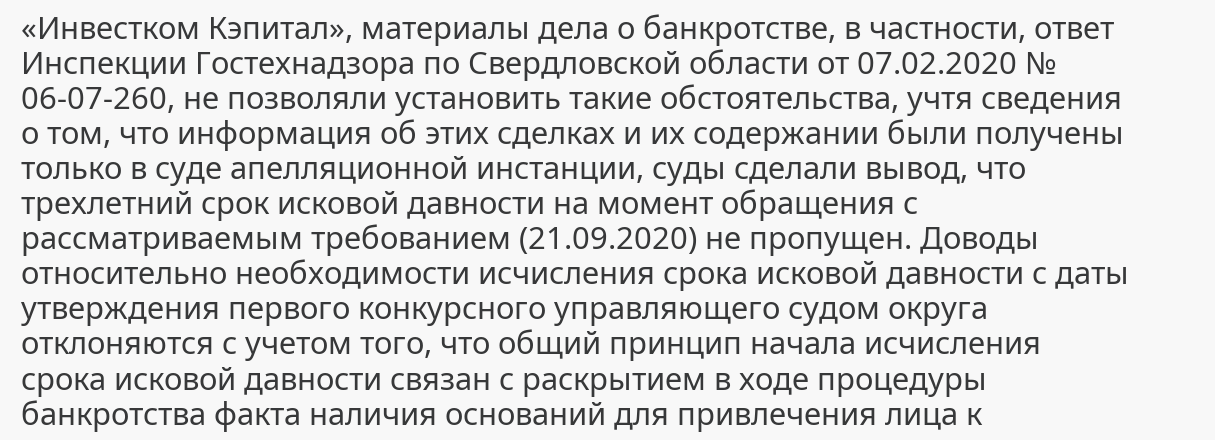«Инвестком Кэпитал», материалы дела о банкротстве, в частности, ответ Инспекции Гостехнадзора по Свердловской области от 07.02.2020 № 06-07-260, не позволяли установить такие обстоятельства, учтя сведения о том, что информация об этих сделках и их содержании были получены только в суде апелляционной инстанции, суды сделали вывод, что трехлетний срок исковой давности на момент обращения с рассматриваемым требованием (21.09.2020) не пропущен. Доводы относительно необходимости исчисления срока исковой давности с даты утверждения первого конкурсного управляющего судом округа отклоняются с учетом того, что общий принцип начала исчисления срока исковой давности связан с раскрытием в ходе процедуры банкротства факта наличия оснований для привлечения лица к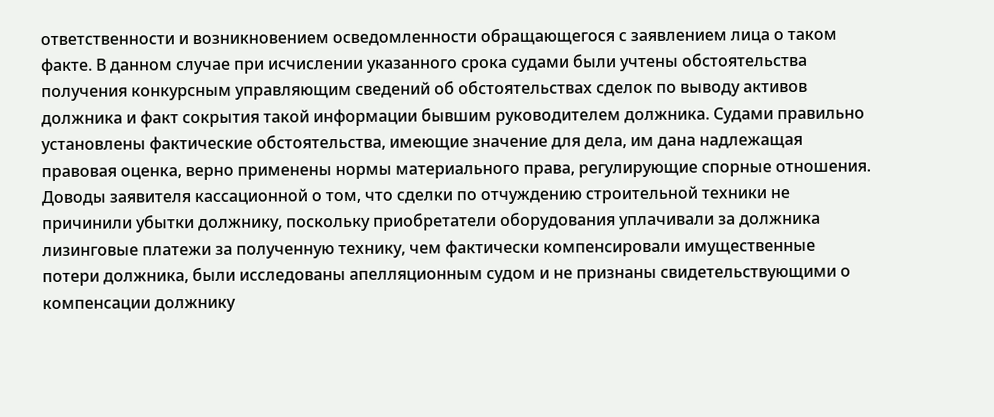ответственности и возникновением осведомленности обращающегося с заявлением лица о таком факте. В данном случае при исчислении указанного срока судами были учтены обстоятельства получения конкурсным управляющим сведений об обстоятельствах сделок по выводу активов должника и факт сокрытия такой информации бывшим руководителем должника. Судами правильно установлены фактические обстоятельства, имеющие значение для дела, им дана надлежащая правовая оценка, верно применены нормы материального права, регулирующие спорные отношения. Доводы заявителя кассационной о том, что сделки по отчуждению строительной техники не причинили убытки должнику, поскольку приобретатели оборудования уплачивали за должника лизинговые платежи за полученную технику, чем фактически компенсировали имущественные потери должника, были исследованы апелляционным судом и не признаны свидетельствующими о компенсации должнику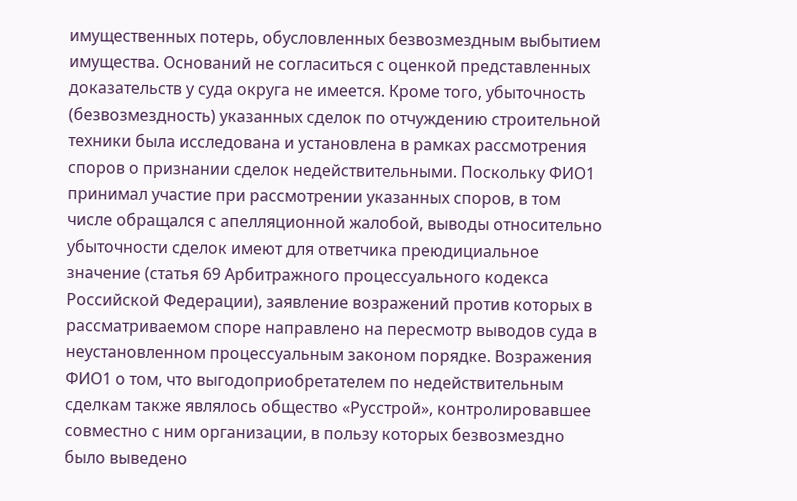имущественных потерь, обусловленных безвозмездным выбытием имущества. Оснований не согласиться с оценкой представленных доказательств у суда округа не имеется. Кроме того, убыточность (безвозмездность) указанных сделок по отчуждению строительной техники была исследована и установлена в рамках рассмотрения споров о признании сделок недействительными. Поскольку ФИО1 принимал участие при рассмотрении указанных споров, в том числе обращался с апелляционной жалобой, выводы относительно убыточности сделок имеют для ответчика преюдициальное значение (статья 69 Арбитражного процессуального кодекса Российской Федерации), заявление возражений против которых в рассматриваемом споре направлено на пересмотр выводов суда в неустановленном процессуальным законом порядке. Возражения ФИО1 о том, что выгодоприобретателем по недействительным сделкам также являлось общество «Русстрой», контролировавшее совместно с ним организации, в пользу которых безвозмездно было выведено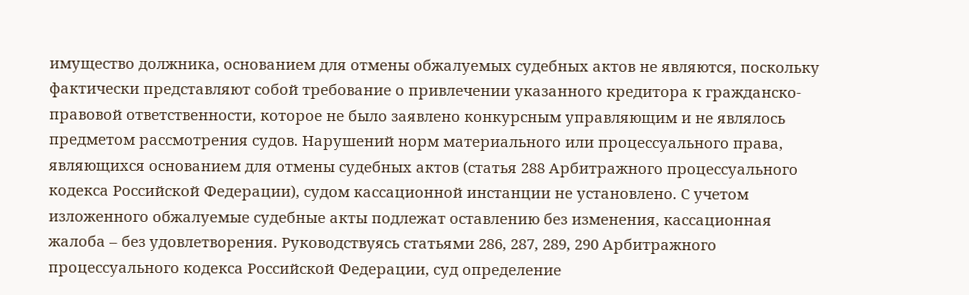имущество должника, основанием для отмены обжалуемых судебных актов не являются, поскольку фактически представляют собой требование о привлечении указанного кредитора к гражданско-правовой ответственности, которое не было заявлено конкурсным управляющим и не являлось предметом рассмотрения судов. Нарушений норм материального или процессуального права, являющихся основанием для отмены судебных актов (статья 288 Арбитражного процессуального кодекса Российской Федерации), судом кассационной инстанции не установлено. С учетом изложенного обжалуемые судебные акты подлежат оставлению без изменения, кассационная жалоба – без удовлетворения. Руководствуясь статьями 286, 287, 289, 290 Арбитражного процессуального кодекса Российской Федерации, суд определение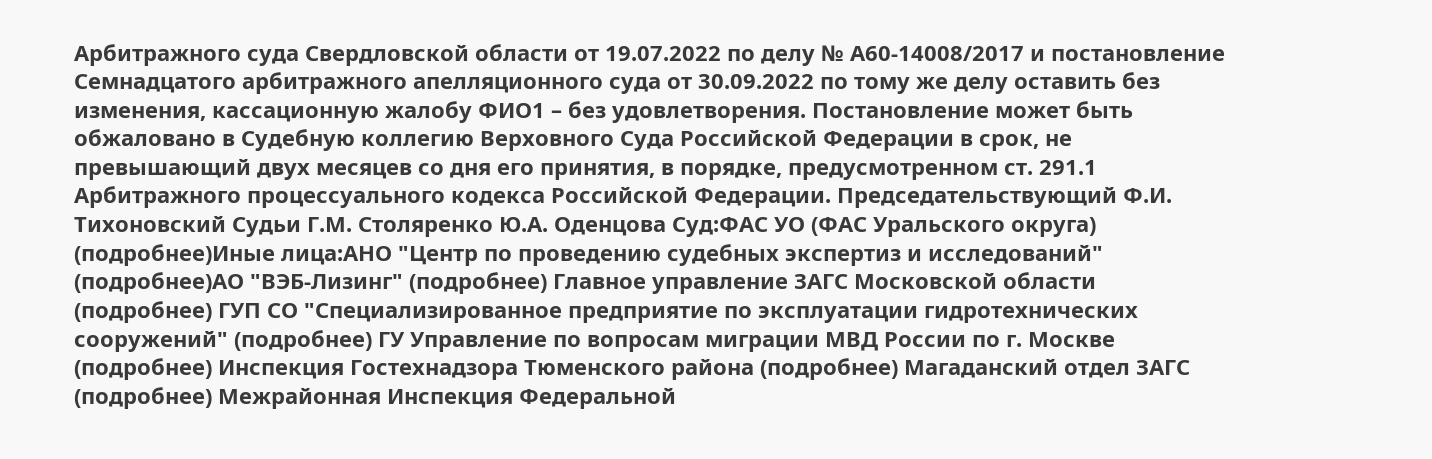Арбитражного суда Свердловской области от 19.07.2022 по делу № А60-14008/2017 и постановление Семнадцатого арбитражного апелляционного суда от 30.09.2022 по тому же делу оставить без изменения, кассационную жалобу ФИО1 – без удовлетворения. Постановление может быть обжаловано в Судебную коллегию Верховного Суда Российской Федерации в срок, не превышающий двух месяцев со дня его принятия, в порядке, предусмотренном ст. 291.1 Арбитражного процессуального кодекса Российской Федерации. Председательствующий Ф.И. Тихоновский Судьи Г.М. Столяренко Ю.А. Оденцова Суд:ФАС УО (ФАС Уральского округа) (подробнее)Иные лица:АНО "Центр по проведению судебных экспертиз и исследований" (подробнее)АО "ВЭБ-Лизинг" (подробнее) Главное управление ЗАГС Московской области (подробнее) ГУП СО "Специализированное предприятие по эксплуатации гидротехнических сооружений" (подробнее) ГУ Управление по вопросам миграции МВД России по г. Москве (подробнее) Инспекция Гостехнадзора Тюменского района (подробнее) Магаданский отдел ЗАГС (подробнее) Межрайонная Инспекция Федеральной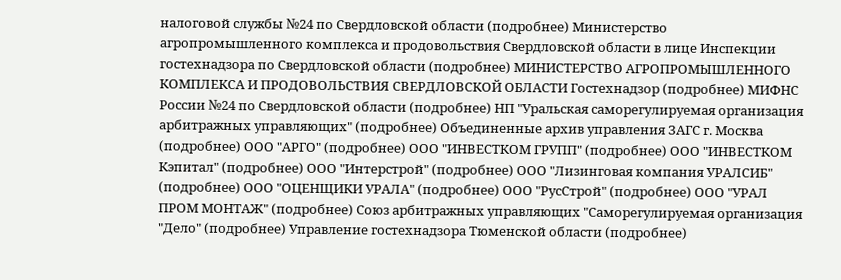налоговой службы №24 по Свердловской области (подробнее) Министерство агропромышленного комплекса и продовольствия Свердловской области в лице Инспекции гостехнадзора по Свердловской области (подробнее) МИНИСТЕРСТВО АГРОПРОМЫШЛЕННОГО КОМПЛЕКСА И ПРОДОВОЛЬСТВИЯ СВЕРДЛОВСКОЙ ОБЛАСТИ Гостехнадзор (подробнее) МИФНС России №24 по Свердловской области (подробнее) НП "Уральская саморегулируемая организация арбитражных управляющих" (подробнее) Объединенные архив управления ЗАГС г. Москва (подробнее) ООО "АРГО" (подробнее) ООО "ИНВЕСТКОМ ГРУПП" (подробнее) ООО "ИНВЕСТКОМ Кэпитал" (подробнее) ООО "Интерстрой" (подробнее) ООО "Лизинговая компания УРАЛСИБ" (подробнее) ООО "ОЦЕНЩИКИ УРАЛА" (подробнее) ООО "РусСтрой" (подробнее) ООО "УРАЛ ПРОМ МОНТАЖ" (подробнее) Союз арбитражных управляющих "Саморегулируемая организация "Дело" (подробнее) Управление гостехнадзора Тюменской области (подробнее)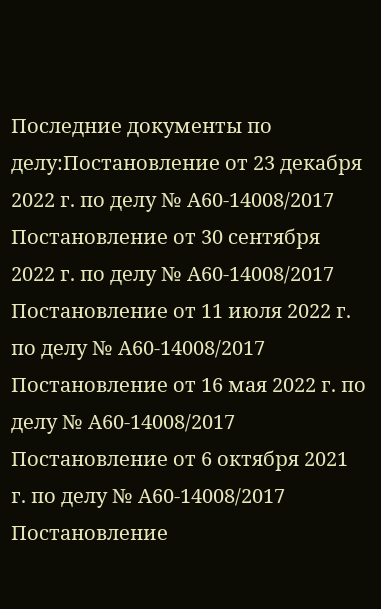Последние документы по делу:Постановление от 23 декабря 2022 г. по делу № А60-14008/2017 Постановление от 30 сентября 2022 г. по делу № А60-14008/2017 Постановление от 11 июля 2022 г. по делу № А60-14008/2017 Постановление от 16 мая 2022 г. по делу № А60-14008/2017 Постановление от 6 октября 2021 г. по делу № А60-14008/2017 Постановление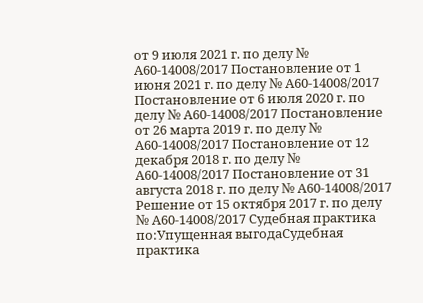от 9 июля 2021 г. по делу № А60-14008/2017 Постановление от 1 июня 2021 г. по делу № А60-14008/2017 Постановление от 6 июля 2020 г. по делу № А60-14008/2017 Постановление от 26 марта 2019 г. по делу № А60-14008/2017 Постановление от 12 декабря 2018 г. по делу № А60-14008/2017 Постановление от 31 августа 2018 г. по делу № А60-14008/2017 Решение от 15 октября 2017 г. по делу № А60-14008/2017 Судебная практика по:Упущенная выгодаСудебная практика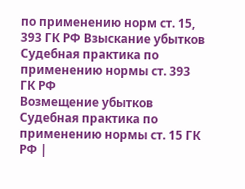по применению норм ст. 15, 393 ГК РФ Взыскание убытков Судебная практика по применению нормы ст. 393 ГК РФ
Возмещение убытков Судебная практика по применению нормы ст. 15 ГК РФ |